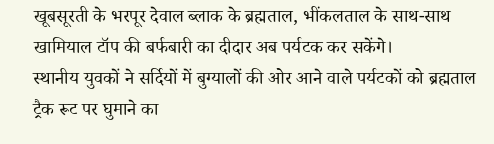खूबसूरती के भरपूर देवाल ब्लाक के ब्रह्मताल, भींकलताल के साथ-साथ खामियाल टॉप की बर्फबारी का दीदार अब पर्यटक कर सकेंगे।
स्थानीय युवकों ने सर्दियों में बुग्यालों की ओर आने वाले पर्यटकों को ब्रह्मताल ट्रैक रूट पर घुमाने का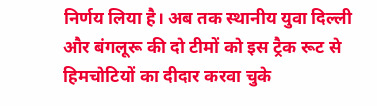निर्णय लिया है। अब तक स्थानीय युवा दिल्ली और बंगलूरू की दो टीमों को इस ट्रैक रूट से हिमचोटियों का दीदार करवा चुके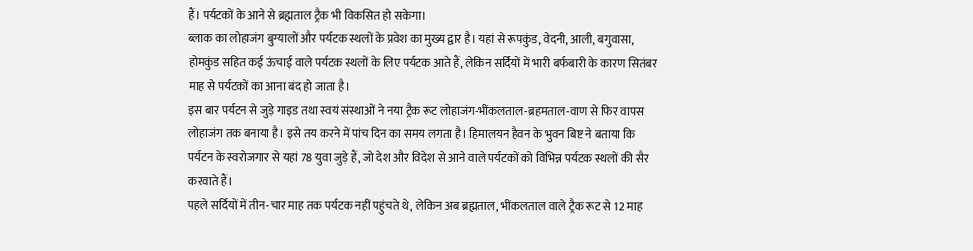हैं। पर्यटकों के आने से ब्रह्मताल ट्रैक भी विकसित हो सकेगा।
ब्लाक का लोहाजंग बुग्यालों और पर्यटक स्थलों के प्रवेश का मुख्य द्वार है। यहां से रूपकुंड, वेदनी, आली, बगुवासा, होमकुंड सहित कई ऊंचाई वाले पर्यटक स्थलों के लिए पर्यटक आते हैं, लेकिन सर्दियों में भारी बर्फबारी के कारण सितंबर माह से पर्यटकों का आना बंद हो जाता है।
इस बार पर्यटन से जुड़े गाइड तथा स्वयं संस्थाओं ने नया ट्रैक रूट लोहाजंग-भींकलताल-ब्रहमताल-वाण से फिर वापस लोहाजंग तक बनाया है। इसे तय करने में पांच दिन का समय लगता है। हिमालयन हैवन के भुवन बिष्ट ने बताया कि पर्यटन के स्वरोजगार से यहां 78 युवा जुड़े हैं, जो देश और विदेश से आने वाले पर्यटकों को विभिन्न पर्यटक स्थलों की सैर करवाते हैं।
पहले सर्दियों में तीन-चार माह तक पर्यटक नहीं पहुंचते थे, लेकिन अब ब्रह्मताल, भींकलताल वाले ट्रैक रूट से 12 माह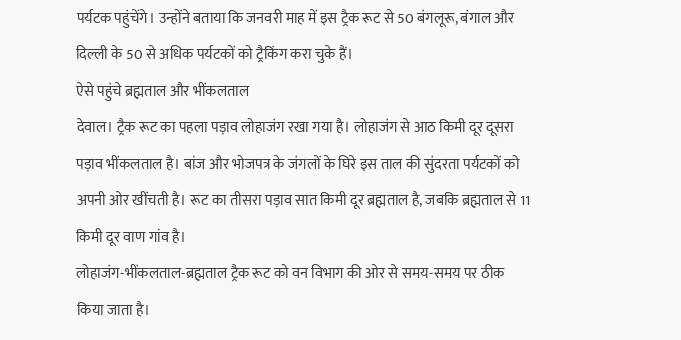पर्यटक पहुंचेंगे। उन्होंने बताया कि जनवरी माह में इस ट्रैक रूट से 50 बंगलूरू, बंगाल और दिल्ली के 50 से अधिक पर्यटकों को ट्रैकिंग करा चुके हैं।
ऐसे पहुंचे ब्रह्मताल और भींकलताल
देवाल। ट्रैक रूट का पहला पड़ाव लोहाजंग रखा गया है। लोहाजंग से आठ किमी दूर दूसरा पड़ाव भींकलताल है। बांज और भोजपत्र के जंगलों के घिरे इस ताल की सुंदरता पर्यटकों को अपनी ओर खींचती है। रूट का तीसरा पड़ाव सात किमी दूर ब्रह्मताल है, जबकि ब्रह्मताल से 11 किमी दूर वाण गांव है।
लोहाजंग-भींकलताल-ब्रह्मताल ट्रैक रूट को वन विभाग की ओर से समय-समय पर ठीक किया जाता है।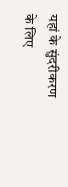यहां के सुंदरीकरण के लिए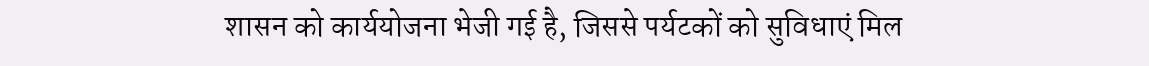शासन को कार्ययोजना भेजी गई है, जिससे पर्यटकों को सुविधाएं मिल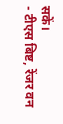सकें।
- टीएस बिष्ट, रेंजर वन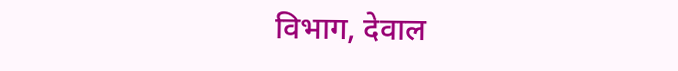विभाग, देवाल